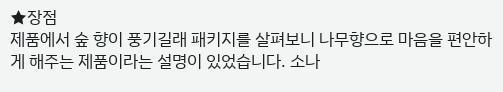★장점
제품에서 숲 향이 풍기길래 패키지를 살펴보니 나무향으로 마음을 편안하게 해주는 제품이라는 설명이 있었습니다. 소나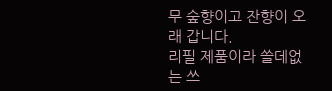무 숲향이고 잔향이 오래 갑니다.
리필 제품이라 쓸데없는 쓰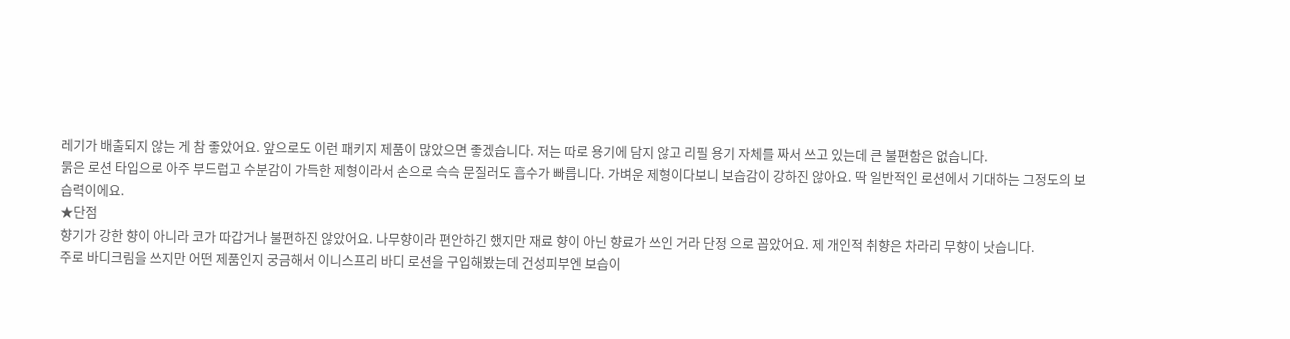레기가 배출되지 않는 게 참 좋았어요. 앞으로도 이런 패키지 제품이 많았으면 좋겠습니다. 저는 따로 용기에 담지 않고 리필 용기 자체를 짜서 쓰고 있는데 큰 불편함은 없습니다.
묽은 로션 타입으로 아주 부드럽고 수분감이 가득한 제형이라서 손으로 슥슥 문질러도 흡수가 빠릅니다. 가벼운 제형이다보니 보습감이 강하진 않아요. 딱 일반적인 로션에서 기대하는 그정도의 보습력이에요.
★단점
향기가 강한 향이 아니라 코가 따갑거나 불편하진 않았어요. 나무향이라 편안하긴 했지만 재료 향이 아닌 향료가 쓰인 거라 단정 으로 꼽았어요. 제 개인적 취향은 차라리 무향이 낫습니다.
주로 바디크림을 쓰지만 어떤 제품인지 궁금해서 이니스프리 바디 로션을 구입해봤는데 건성피부엔 보습이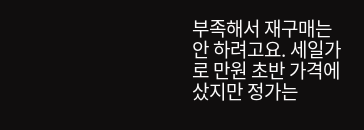부족해서 재구매는 안 하려고요. 세일가로 만원 초반 가격에 샀지만 정가는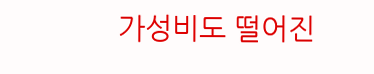가성비도 떨어진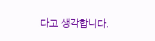다고 생각합니다.